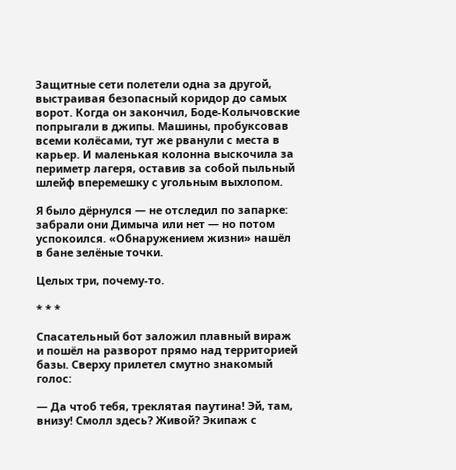Защитные сети полетели одна за другой, выстраивая безопасный коридор до самых ворот. Когда он закончил, Боде-Колычовские попрыгали в джипы. Машины, пробуксовав всеми колёсами, тут же рванули с места в карьер. И маленькая колонна выскочила за периметр лагеря, оставив за собой пыльный шлейф вперемешку с угольным выхлопом.

Я было дёрнулся — не отследил по запарке: забрали они Димыча или нет — но потом успокоился. «Обнаружением жизни» нашёл в бане зелёные точки.

Целых три, почему-то.

* * *

Спасательный бот заложил плавный вираж и пошёл на разворот прямо над территорией базы. Сверху прилетел смутно знакомый голос:

— Да чтоб тебя, треклятая паутина! Эй, там, внизу! Смолл здесь? Живой? Экипаж с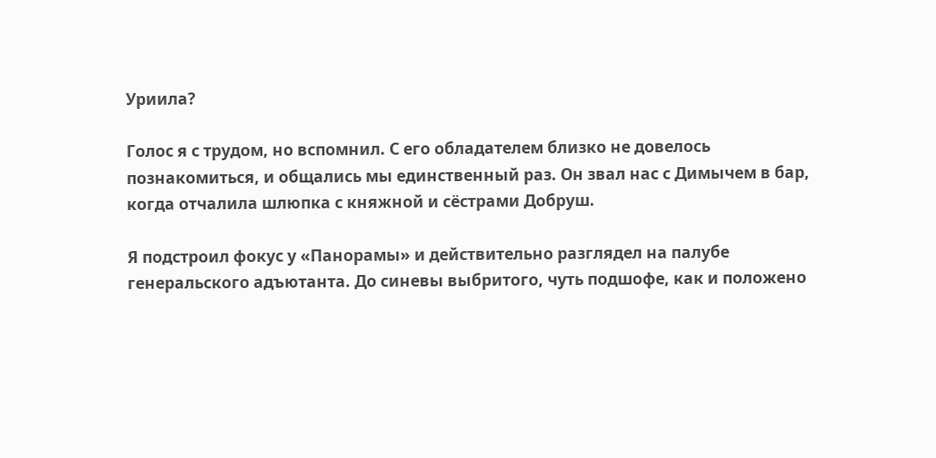Уриила?

Голос я с трудом, но вспомнил. С его обладателем близко не довелось познакомиться, и общались мы единственный раз. Он звал нас с Димычем в бар, когда отчалила шлюпка с княжной и сёстрами Добруш.

Я подстроил фокус у «Панорамы» и действительно разглядел на палубе генеральского адъютанта. До синевы выбритого, чуть подшофе, как и положено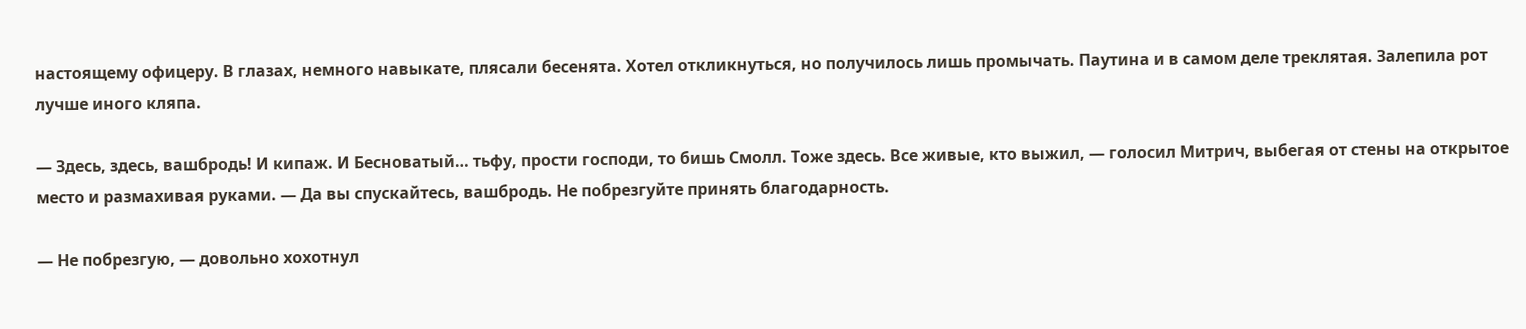настоящему офицеру. В глазах, немного навыкате, плясали бесенята. Хотел откликнуться, но получилось лишь промычать. Паутина и в самом деле треклятая. Залепила рот лучше иного кляпа.

— Здесь, здесь, вашбродь! И кипаж. И Бесноватый… тьфу, прости господи, то бишь Смолл. Тоже здесь. Все живые, кто выжил, — голосил Митрич, выбегая от стены на открытое место и размахивая руками. — Да вы спускайтесь, вашбродь. Не побрезгуйте принять благодарность.

— Не побрезгую, — довольно хохотнул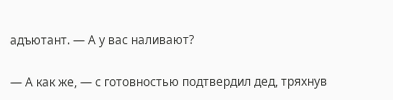адъютант. — А у вас наливают?

— А как же, — с готовностью подтвердил дед, тряхнув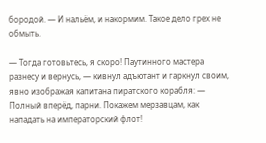бородой. — И нальём, и накормим. Такое дело грех не обмыть.

— Тогда готовьтесь, я скоро! Паутинного мастера разнесу и вернусь, — кивнул адъютант и гаркнул своим, явно изображая капитана пиратского корабля: — Полный вперёд, парни. Покажем мерзавцам, как нападать на императорский флот!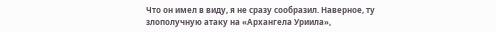Что он имел в виду, я не сразу сообразил. Наверное, ту злополучную атаку на «Архангела Уриила»,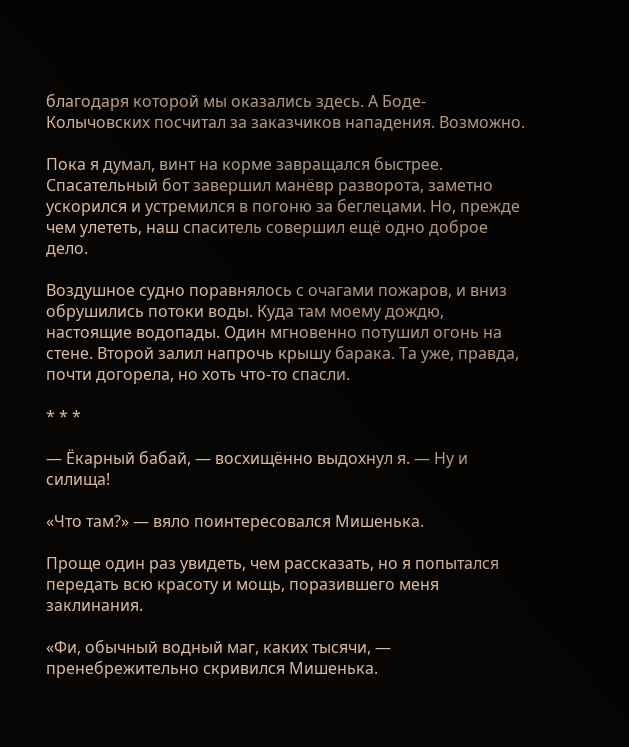благодаря которой мы оказались здесь. А Боде-Колычовских посчитал за заказчиков нападения. Возможно.

Пока я думал, винт на корме завращался быстрее. Спасательный бот завершил манёвр разворота, заметно ускорился и устремился в погоню за беглецами. Но, прежде чем улететь, наш спаситель совершил ещё одно доброе дело.

Воздушное судно поравнялось с очагами пожаров, и вниз обрушились потоки воды. Куда там моему дождю, настоящие водопады. Один мгновенно потушил огонь на стене. Второй залил напрочь крышу барака. Та уже, правда, почти догорела, но хоть что-то спасли.

* * *

— Ёкарный бабай, — восхищённо выдохнул я. — Ну и силища!

«Что там?» — вяло поинтересовался Мишенька.

Проще один раз увидеть, чем рассказать, но я попытался передать всю красоту и мощь, поразившего меня заклинания.

«Фи, обычный водный маг, каких тысячи, — пренебрежительно скривился Мишенька.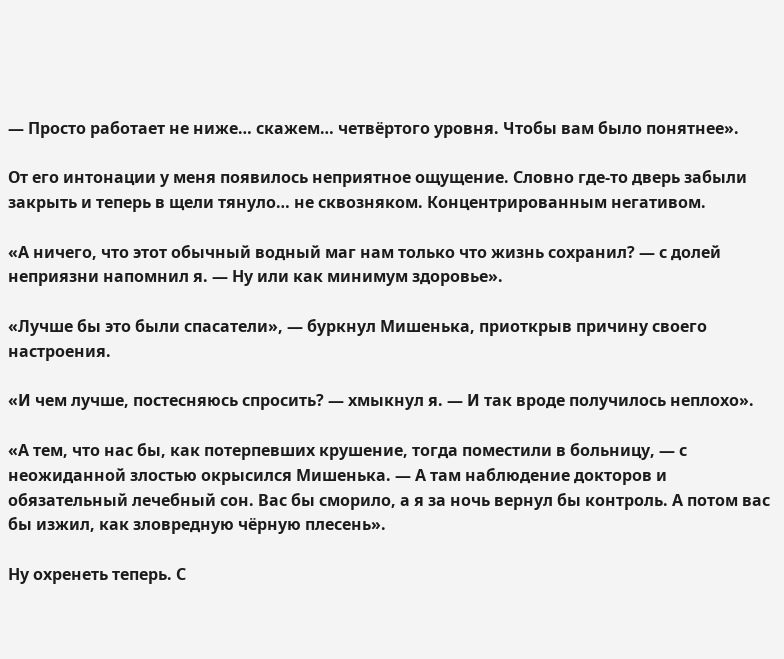— Просто работает не ниже… скажем… четвёртого уровня. Чтобы вам было понятнее».

От его интонации у меня появилось неприятное ощущение. Словно где-то дверь забыли закрыть и теперь в щели тянуло… не сквозняком. Концентрированным негативом.

«А ничего, что этот обычный водный маг нам только что жизнь сохранил? — с долей неприязни напомнил я. — Ну или как минимум здоровье».

«Лучше бы это были спасатели», — буркнул Мишенька, приоткрыв причину своего настроения.

«И чем лучше, постесняюсь спросить? — хмыкнул я. — И так вроде получилось неплохо».

«А тем, что нас бы, как потерпевших крушение, тогда поместили в больницу, — с неожиданной злостью окрысился Мишенька. — А там наблюдение докторов и обязательный лечебный сон. Вас бы сморило, а я за ночь вернул бы контроль. А потом вас бы изжил, как зловредную чёрную плесень».

Ну охренеть теперь. С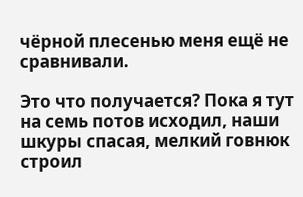чёрной плесенью меня ещё не сравнивали.

Это что получается? Пока я тут на семь потов исходил, наши шкуры спасая, мелкий говнюк строил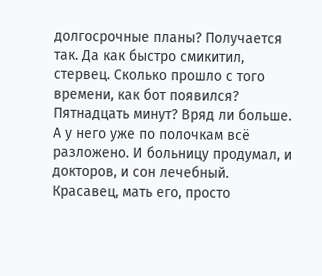долгосрочные планы? Получается так. Да как быстро смикитил, стервец. Сколько прошло с того времени, как бот появился? Пятнадцать минут? Вряд ли больше. А у него уже по полочкам всё разложено. И больницу продумал, и докторов, и сон лечебный. Красавец, мать его, просто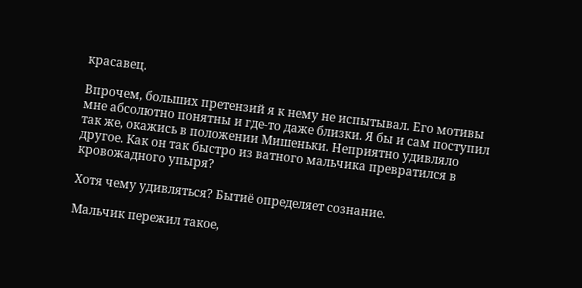красавец.

Впрочем, больших претензий я к нему не испытывал. Его мотивы мне абсолютно понятны и где-то даже близки. Я бы и сам поступил так же, окажись в положении Мишеньки. Неприятно удивляло другое. Как он так быстро из ватного мальчика превратился в кровожадного упыря?

Хотя чему удивляться? Бытиё определяет сознание.

Мальчик пережил такое,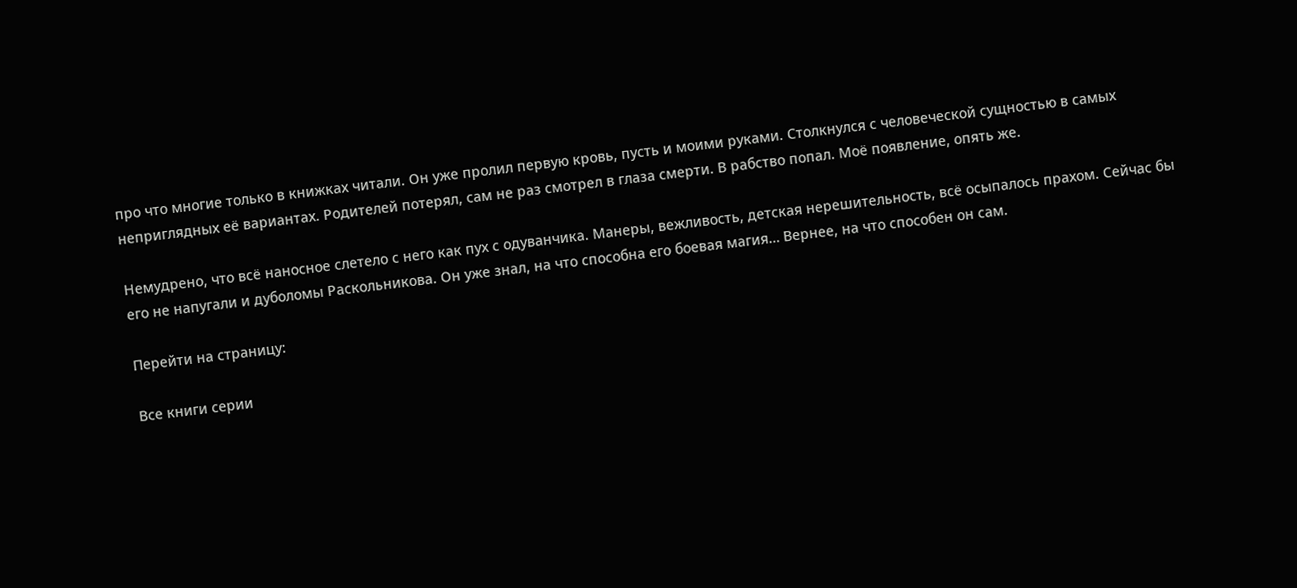про что многие только в книжках читали. Он уже пролил первую кровь, пусть и моими руками. Столкнулся с человеческой сущностью в самых неприглядных её вариантах. Родителей потерял, сам не раз смотрел в глаза смерти. В рабство попал. Моё появление, опять же.

Немудрено, что всё наносное слетело с него как пух с одуванчика. Манеры, вежливость, детская нерешительность, всё осыпалось прахом. Сейчас бы его не напугали и дуболомы Раскольникова. Он уже знал, на что способна его боевая магия… Вернее, на что способен он сам.

Перейти на страницу:

Все книги серии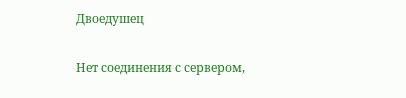Двоедушец

Нет соединения с сервером,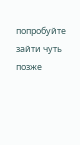попробуйте зайти чуть позже